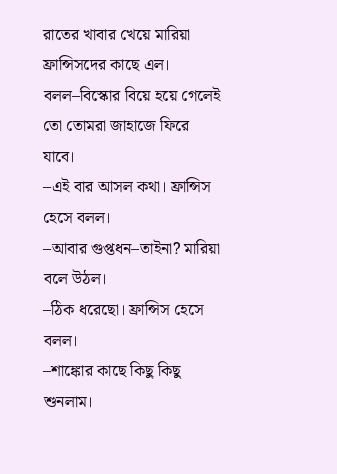রাতের খাবার খেয়ে মারিয়া ফ্রান্সিসদের কাছে এল। বলল–বিস্কোর বিয়ে হয়ে গেলেই তো তোমরা জাহাজে ফিরে যাবে।
–এই বার আসল কথা। ফ্রান্সিস হেসে বলল।
–আবার গুপ্তধন–তাইনা? মারিয়া বলে উঠল।
–ঠিক ধরেছো। ফ্রান্সিস হেসে বলল।
–শাঙ্কোর কাছে কিছু কিছু শুনলাম।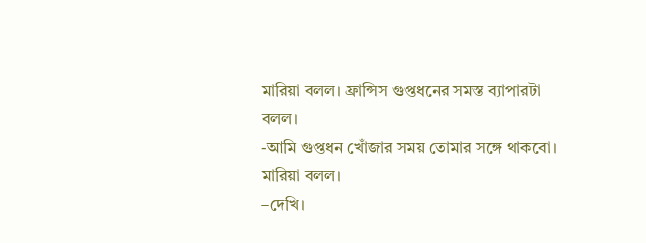মারিয়া বলল। ফ্রান্সিস গুপ্তধনের সমস্ত ব্যাপারটা বলল।
-আমি গুপ্তধন খোঁজার সময় তোমার সঙ্গে থাকবো। মারিয়া বলল।
–দেখি।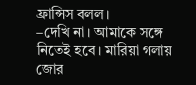ফ্রান্সিস বলল।
–দেখি না। আমাকে সঙ্গে নিতেই হবে। মারিয়া গলায় জোর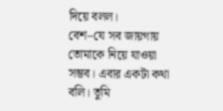দিয়ে বলল।
বেশ–যে সব জায়গায় তোমাকে নিয়ে যাওয়া সম্ভব। এবার একটা কথা বলি। তুমি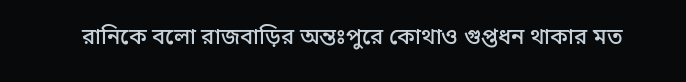রানিকে বলো রাজবাড়ির অন্তঃপুরে কোথাও গুপ্তধন থাকার মত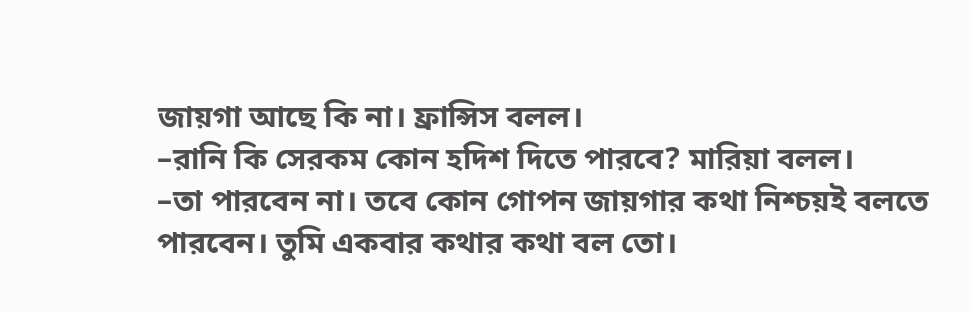জায়গা আছে কি না। ফ্রান্সিস বলল।
–রানি কি সেরকম কোন হদিশ দিতে পারবে? মারিয়া বলল।
–তা পারবেন না। তবে কোন গোপন জায়গার কথা নিশ্চয়ই বলতে পারবেন। তুমি একবার কথার কথা বল তো।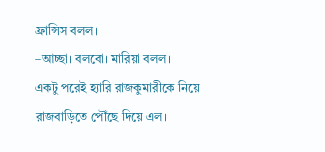ফ্রান্সিস বলল।
–আচ্ছা। বলবো। মারিয়া বলল।
একটু পরেই হ্যারি রাজকুমারীকে নিয়ে রাজবাড়িতে পৌঁছে দিয়ে এল।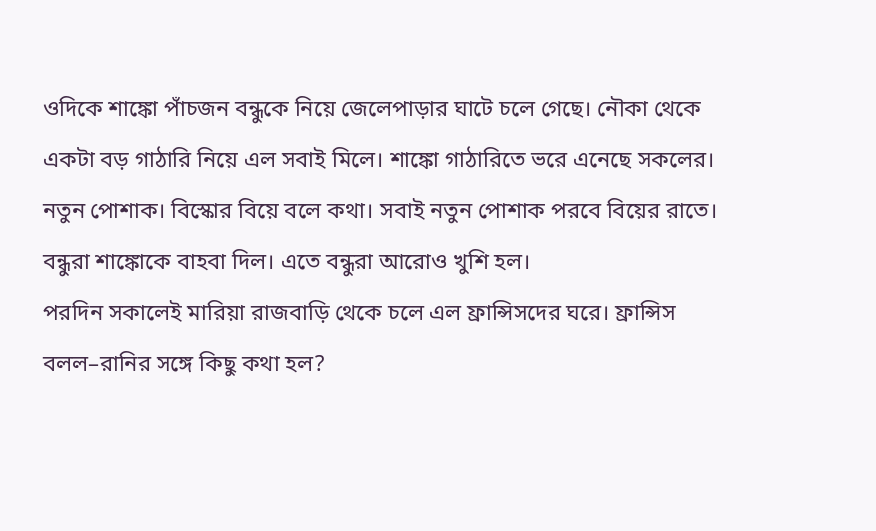ওদিকে শাঙ্কো পাঁচজন বন্ধুকে নিয়ে জেলেপাড়ার ঘাটে চলে গেছে। নৌকা থেকে একটা বড় গাঠারি নিয়ে এল সবাই মিলে। শাঙ্কো গাঠারিতে ভরে এনেছে সকলের। নতুন পোশাক। বিস্কোর বিয়ে বলে কথা। সবাই নতুন পোশাক পরবে বিয়ের রাতে। বন্ধুরা শাঙ্কোকে বাহবা দিল। এতে বন্ধুরা আরোও খুশি হল।
পরদিন সকালেই মারিয়া রাজবাড়ি থেকে চলে এল ফ্রান্সিসদের ঘরে। ফ্রান্সিস বলল–রানির সঙ্গে কিছু কথা হল?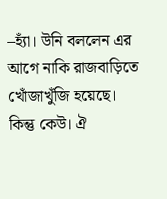–হ্যাঁ। উনি বললেন এর আগে নাকি রাজবাড়িতে খোঁজাখুঁজি হয়েছে। কিন্তু কেউ। ঐ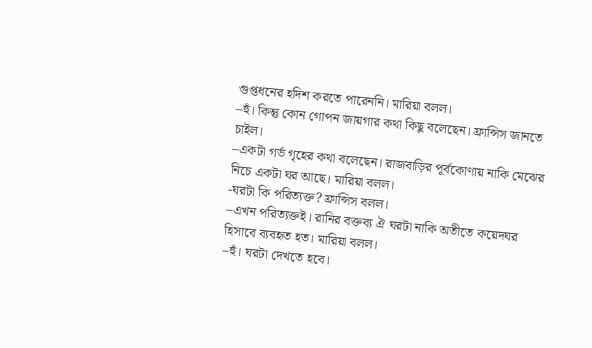গুপ্তধনের হদিশ করতে পারেননি। মারিয়া বলল।
–হুঁ। কিন্তু কোন গোপন জায়গার কথা কিছু বলেছেন। ফ্রান্সিস জানতে চাইল।
–একটা গর্ভ গৃহের কথা বলেছেন। রাজবাড়ির পূর্বকোণায় নাকি মেঝের নিচে একটা ঘর আছে। মারিয়া বলল।
-ঘরটা কি পরিত্যক্ত? ফ্রান্সিস বলল।
–এখন পরিত্যক্তই। রানির বক্তব্য ঐ ঘরটা নাকি অতীতে কয়েদঘর হিসাবে ব্যবহৃত হত। মারিয়া বলল।
–হুঁ। ঘরটা দেখতে হবে।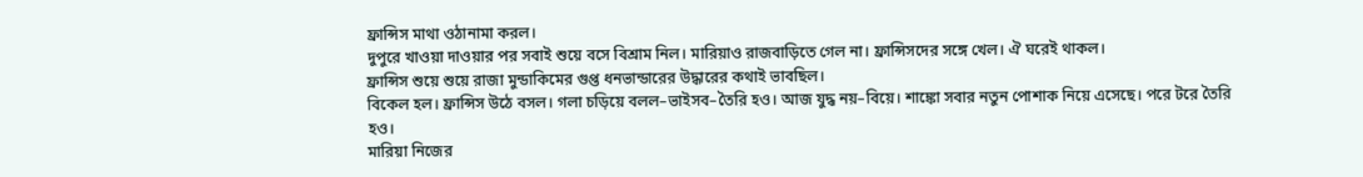ফ্রান্সিস মাথা ওঠানামা করল।
দুপুরে খাওয়া দাওয়ার পর সবাই শুয়ে বসে বিশ্রাম নিল। মারিয়াও রাজবাড়িতে গেল না। ফ্রান্সিসদের সঙ্গে খেল। ঐ ঘরেই থাকল।
ফ্রান্সিস শুয়ে শুয়ে রাজা মুন্ডাকিমের গুপ্ত ধনভান্ডারের উদ্ধারের কথাই ভাবছিল।
বিকেল হল। ফ্রান্সিস উঠে বসল। গলা চড়িয়ে বলল–ভাইসব–তৈরি হও। আজ যুদ্ধ নয়–বিয়ে। শাঙ্কো সবার নতুন পোশাক নিয়ে এসেছে। পরে টরে তৈরি হও।
মারিয়া নিজের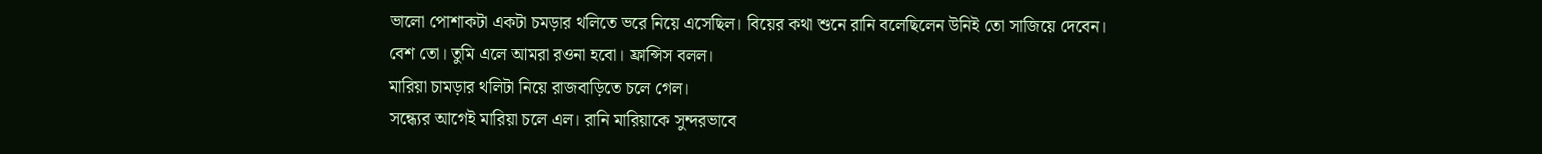ভালো পোশাকটা একটা চমড়ার থলিতে ভরে নিয়ে এসেছিল। বিয়ের কথা শুনে রানি বলেছিলেন উনিই তো সাজিয়ে দেবেন।
বেশ তো। তুমি এলে আমরা রওনা হবো। ফ্রান্সিস বলল।
মারিয়া চামড়ার থলিটা নিয়ে রাজবাড়িতে চলে গেল।
সন্ধ্যের আগেই মারিয়া চলে এল। রানি মারিয়াকে সুন্দরভাবে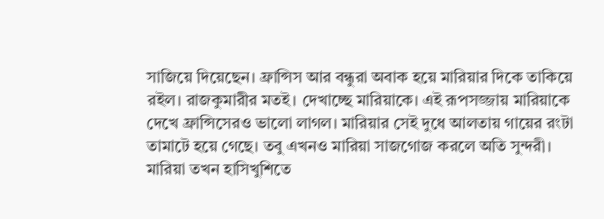সাজিয়ে দিয়েছেন। ফ্রান্সিস আর বন্ধুরা অবাক হয়ে মারিয়ার দিকে তাকিয়ে রইল। রাজকুমারীর মতই। দেখাচ্ছে মারিয়াকে। এই রূপসজ্জায় মারিয়াকে দেখে ফ্রান্সিসেরও ভালো লাগল। মারিয়ার সেই দুধে আলতায় গায়ের রংটা তামাটে হয়ে গেছে। তবু এখনও মারিয়া সাজগোজ করলে অতি সুন্দরী। মারিয়া তখন হাসিখুশিতে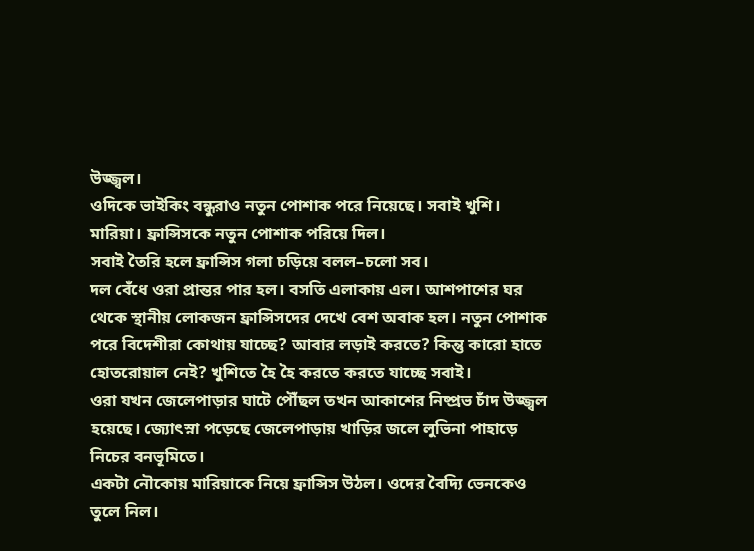উজ্জ্বল।
ওদিকে ভাইকিং বন্ধুরাও নতুন পোশাক পরে নিয়েছে। সবাই খুশি। মারিয়া। ফ্রান্সিসকে নতুন পোশাক পরিয়ে দিল।
সবাই তৈরি হলে ফ্রান্সিস গলা চড়িয়ে বলল–চলো সব।
দল বেঁধে ওরা প্রান্তর পার হল। বসতি এলাকায় এল। আশপাশের ঘর থেকে স্থানীয় লোকজন ফ্রান্সিসদের দেখে বেশ অবাক হল। নতুন পোশাক পরে বিদেশীরা কোথায় যাচ্ছে? আবার লড়াই করতে? কিন্তু কারো হাতে হোতরোয়াল নেই? খুশিতে হৈ হৈ করতে করতে যাচ্ছে সবাই।
ওরা যখন জেলেপাড়ার ঘাটে পৌঁছল তখন আকাশের নিষ্প্রভ চাঁদ উজ্জ্বল হয়েছে। জ্যোৎস্না পড়েছে জেলেপাড়ায় খাড়ির জলে লুভিনা পাহাড়ে নিচের বনভূমিতে।
একটা নৌকোয় মারিয়াকে নিয়ে ফ্রান্সিস উঠল। ওদের বৈদ্যি ভেনকেও তুলে নিল।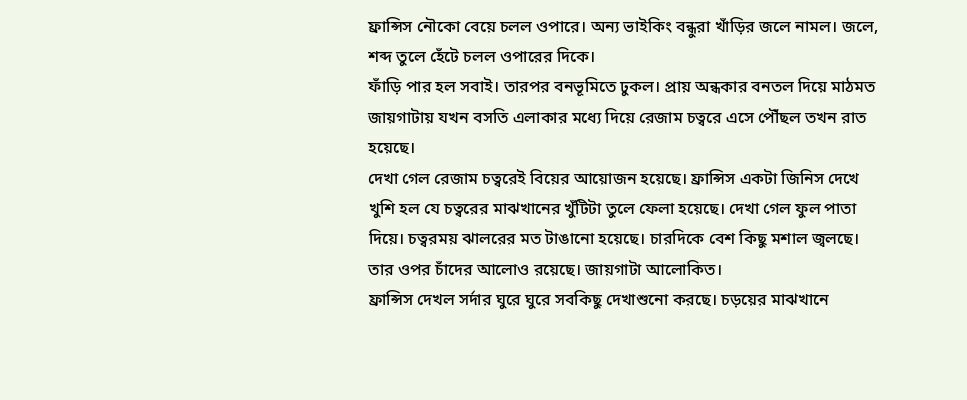ফ্রান্সিস নৌকো বেয়ে চলল ওপারে। অন্য ভাইকিং বন্ধুরা খাঁড়ির জলে নামল। জলে, শব্দ তুলে হেঁটে চলল ওপারের দিকে।
ফাঁড়ি পার হল সবাই। তারপর বনভূমিতে ঢুকল। প্রায় অন্ধকার বনতল দিয়ে মাঠমত জায়গাটায় যখন বসতি এলাকার মধ্যে দিয়ে রেজাম চত্বরে এসে পৌঁছল তখন রাত হয়েছে।
দেখা গেল রেজাম চত্বরেই বিয়ের আয়োজন হয়েছে। ফ্রান্সিস একটা জিনিস দেখে খুশি হল যে চত্বরের মাঝখানের খুঁটিটা তুলে ফেলা হয়েছে। দেখা গেল ফুল পাতা দিয়ে। চত্বরময় ঝালরের মত টাঙানো হয়েছে। চারদিকে বেশ কিছু মশাল জ্বলছে। তার ওপর চাঁদের আলোও রয়েছে। জায়গাটা আলোকিত।
ফ্রান্সিস দেখল সর্দার ঘুরে ঘুরে সবকিছু দেখাশুনো করছে। চড়য়ের মাঝখানে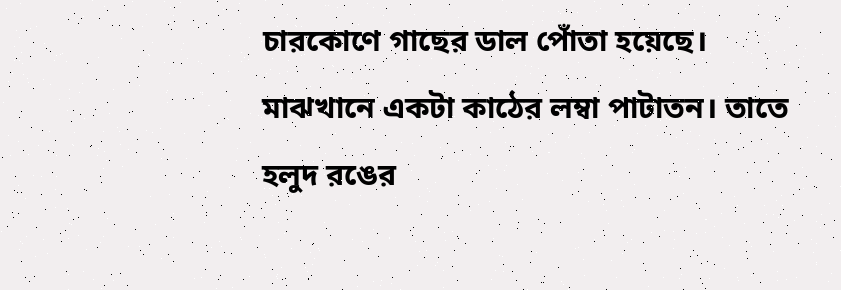চারকোণে গাছের ডাল পোঁতা হয়েছে। মাঝখানে একটা কাঠের লম্বা পাটাতন। তাতে হলুদ রঙের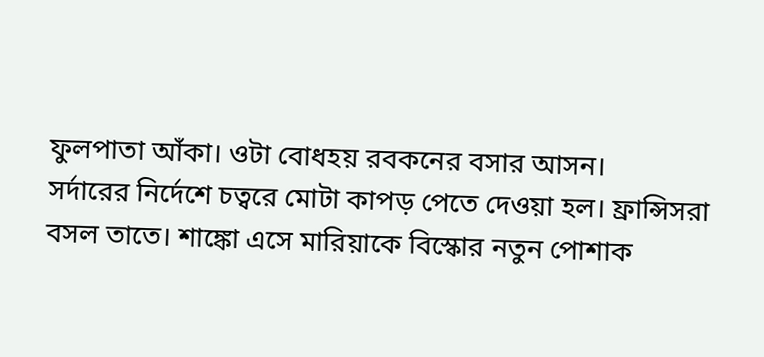ফুলপাতা আঁকা। ওটা বোধহয় রবকনের বসার আসন।
সর্দারের নির্দেশে চত্বরে মোটা কাপড় পেতে দেওয়া হল। ফ্রান্সিসরা বসল তাতে। শাঙ্কো এসে মারিয়াকে বিস্কোর নতুন পোশাক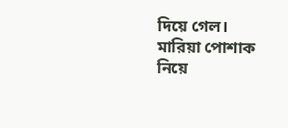দিয়ে গেল। মারিয়া পোশাক নিয়ে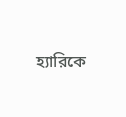হ্যারিকে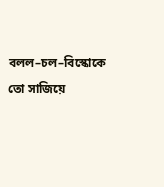বলল–চল–বিস্কোকে তো সাজিয়ে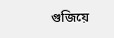গুজিয়ে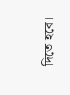দিতে হবে।